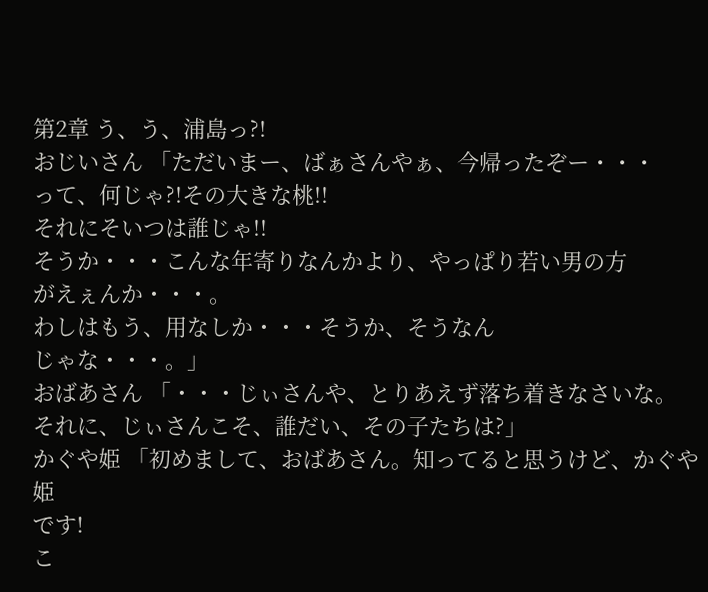第2章 う、う、浦島っ?!
おじいさん 「ただいまー、ばぁさんやぁ、今帰ったぞー・・・
って、何じゃ?!その大きな桃!!
それにそいつは誰じゃ!!
そうか・・・こんな年寄りなんかより、やっぱり若い男の方
がえぇんか・・・。
わしはもう、用なしか・・・そうか、そうなん
じゃな・・・。」
おばあさん 「・・・じぃさんや、とりあえず落ち着きなさいな。
それに、じぃさんこそ、誰だい、その子たちは?」
かぐや姫 「初めまして、おばあさん。知ってると思うけど、かぐや姫
です!
こ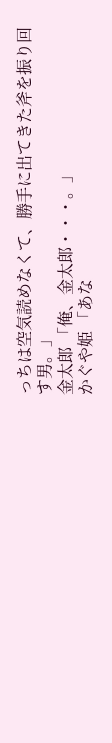っちは空気読めなくて、勝手に出てきた斧を振り回
す男。」
金太郎 「俺、金太郎・・・。」
かぐや姫 「あな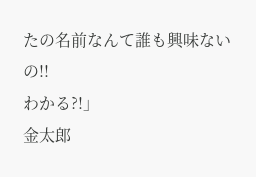たの名前なんて誰も興味ないの!!
わかる?!」
金太郎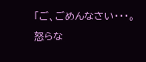「ご、ごめんなさい・・・。怒らな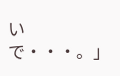いで・・・。」